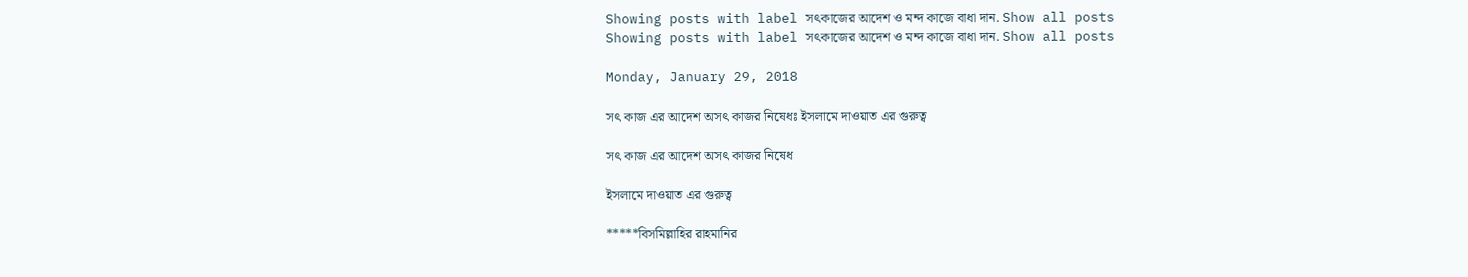Showing posts with label সৎকাজের আদেশ ও মন্দ কাজে বাধা দান. Show all posts
Showing posts with label সৎকাজের আদেশ ও মন্দ কাজে বাধা দান. Show all posts

Monday, January 29, 2018

সৎ কাজ এর আদেশ অসৎ কাজর নিষেধঃ ইসলামে দাওয়াত এর গুরুত্ব

সৎ কাজ এর আদেশ অসৎ কাজর নিষেধ

ইসলামে দাওয়াত এর গুরুত্ব

*****বিসমিল্লাহির রাহমানির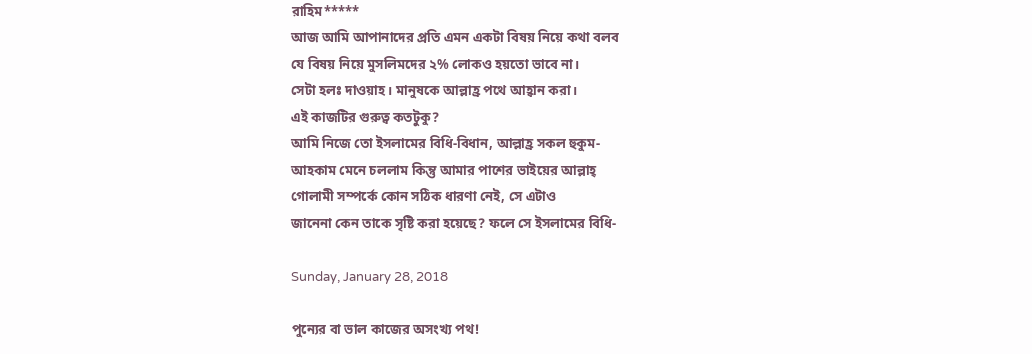রাহিম*****
আজ আমি আপানাদের প্রতি এমন একটা বিষয় নিয়ে কথা বলব
যে বিষয় নিয়ে মুসলিমদের ২% লোকও হয়তো ভাবে না।
সেটা হলঃ দাওয়াহ। মানুষকে আল্লাহ্র পথে আহ্বান করা।
এই কাজটির গুরুত্ব কতটুকু?
আমি নিজে তো ইসলামের বিধি-বিধান, আল্লাহ্র সকল হুকুম-
আহকাম মেনে চললাম কিন্তু আমার পাশের ভাইয়ের আল্লাহ্
গোলামী সম্পর্কে কোন সঠিক ধারণা নেই, সে এটাও
জানেনা কেন তাকে সৃষ্টি করা হয়েছে? ফলে সে ইসলামের বিধি-

Sunday, January 28, 2018

পুন্যের বা ভাল কাজের অসংখ্য পথ!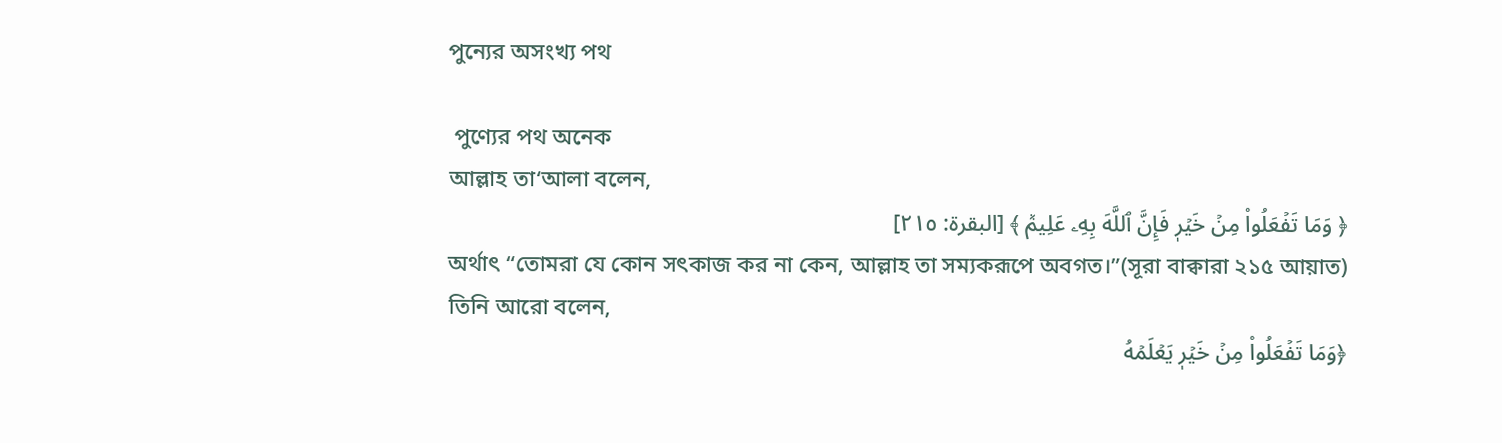পুন্যের অসংখ্য পথ

 পুণ্যের পথ অনেক
আল্লাহ তা‘আলা বলেন,
﴿ وَمَا تَفۡعَلُواْ مِنۡ خَيۡرٖ فَإِنَّ ٱللَّهَ بِهِۦ عَلِيمٞ ﴾ [البقرة: ٢١٥]
অর্থাৎ “তোমরা যে কোন সৎকাজ কর না কেন, আল্লাহ তা সম্যকরূপে অবগত।”(সূরা বাক্বারা ২১৫ আয়াত)
তিনি আরো বলেন,
﴿وَمَا تَفۡعَلُواْ مِنۡ خَيۡرٖ يَعۡلَمۡهُ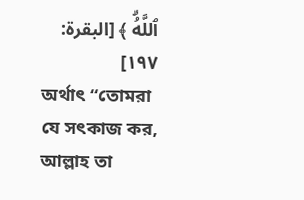ٱللَّهُۗ ﴾ [البقرة: ١٩٧]
অর্থাৎ “তোমরা যে সৎকাজ কর, আল্লাহ তা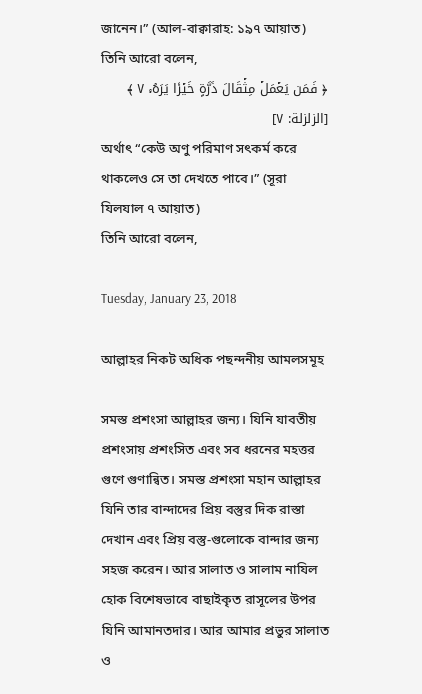জানেন।” (আল-বাক্বারাহ: ১৯৭ আয়াত)
তিনি আরো বলেন,
﴿ فَمَن يَعۡمَلۡ مِثۡقَالَ ذَرَّةٍ خَيۡرٗا يَرَهُۥ ٧ ﴾ [الزلزلة: ٧]
অর্থাৎ “কেউ অণু পরিমাণ সৎকর্ম করে থাকলেও সে তা দেখতে পাবে।” (সূরা যিলযাল ৭ আয়াত)
তিনি আরো বলেন,

Tuesday, January 23, 2018

আল্লাহর নিকট অধিক পছন্দনীয় আমলসমূহ

সমস্ত প্রশংসা আল্লাহর জন্য। যিনি যাবতীয় প্রশংসায় প্রশংসিত এবং সব ধরনের মহত্তর গুণে গুণান্বিত। সমস্ত প্রশংসা মহান আল্লাহর যিনি তার বান্দাদের প্রিয় বস্তুর দিক রাস্তা দেখান এবং প্রিয় বস্তু-গুলোকে বান্দার জন্য সহজ করেন। আর সালাত ও সালাম নাযিল হোক বিশেষভাবে বাছাইকৃত রাসূলের উপর যিনি আমানতদার। আর আমার প্রভুর সালাত ও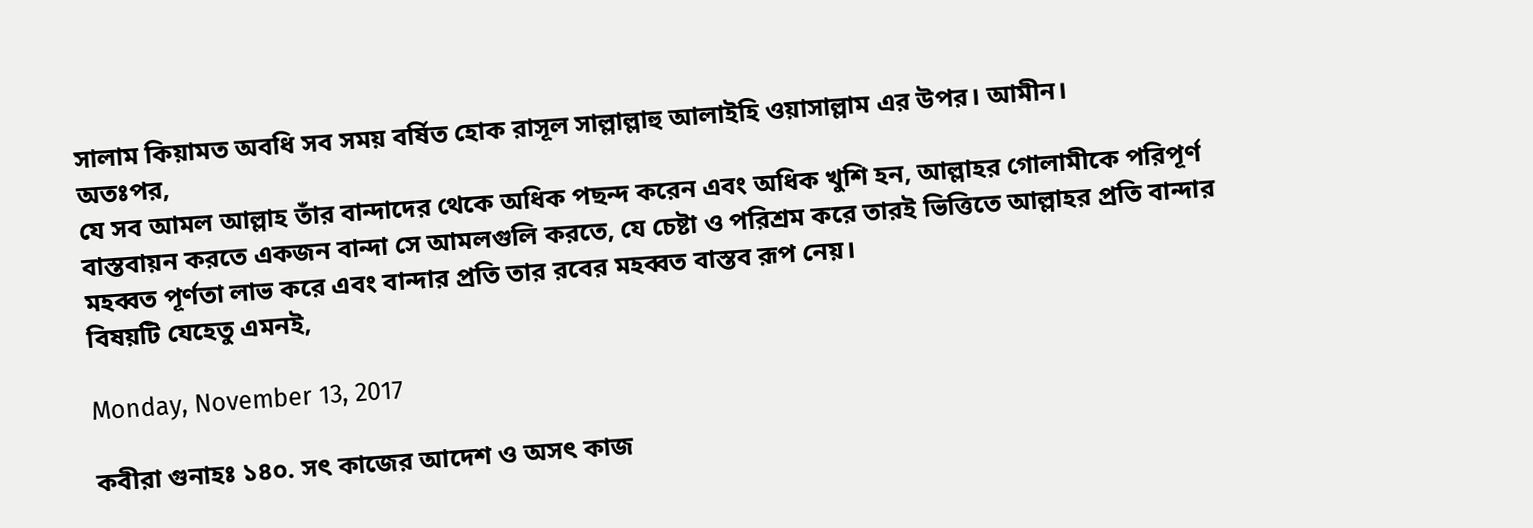সালাম কিয়ামত অবধি সব সময় বর্ষিত হোক রাসূল সাল্লাল্লাহু আলাইহি ওয়াসাল্লাম এর উপর। আমীন।
অতঃপর,
যে সব আমল আল্লাহ তাঁর বান্দাদের থেকে অধিক পছন্দ করেন এবং অধিক খুশি হন, আল্লাহর গোলামীকে পরিপূর্ণ বাস্তবায়ন করতে একজন বান্দা সে আমলগুলি করতে, যে চেষ্টা ও পরিশ্রম করে তারই ভিত্তিতে আল্লাহর প্রতি বান্দার মহব্বত পূর্ণতা লাভ করে এবং বান্দার প্রতি তার রবের মহব্বত বাস্তব রূপ নেয়।
বিষয়টি যেহেতু এমনই,

Monday, November 13, 2017

কবীরা গুনাহঃ ১৪০. সৎ কাজের আদেশ ও অসৎ কাজ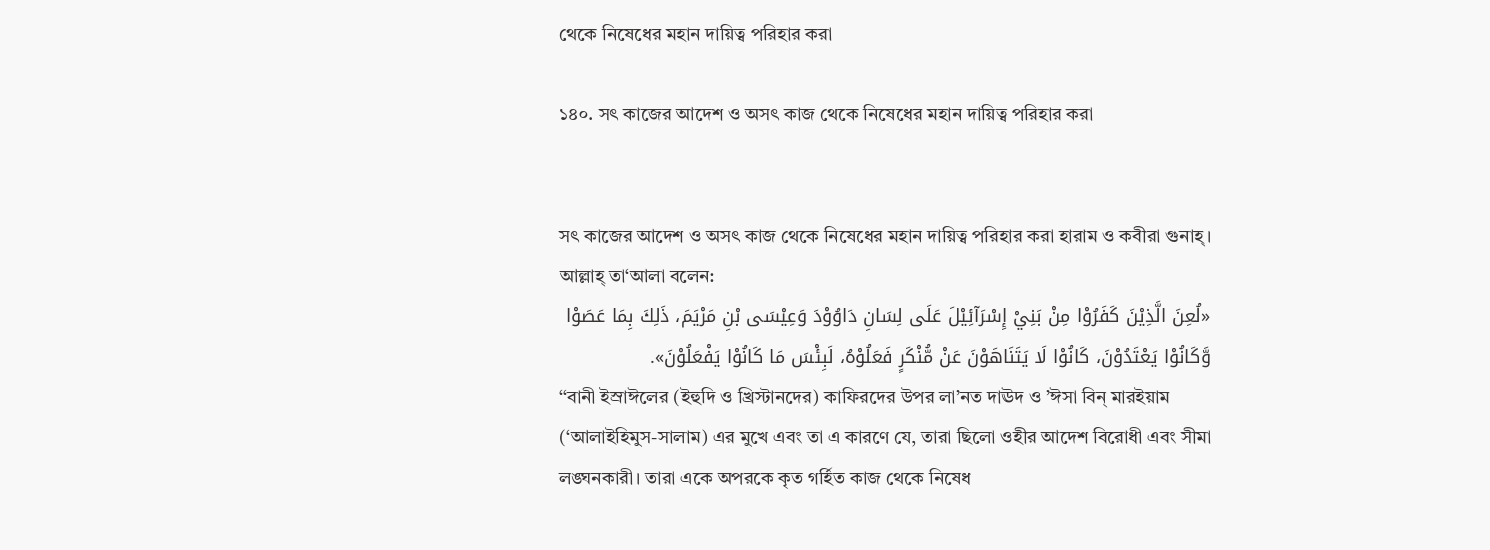থেকে নিষেধের মহান দায়িত্ব পরিহার করা

১৪০. সৎ কাজের আদেশ ও অসৎ কাজ থেকে নিষেধের মহান দায়িত্ব পরিহার করা


সৎ কাজের আদেশ ও অসৎ কাজ থেকে নিষেধের মহান দায়িত্ব পরিহার করা হারাম ও কবীরা গুনাহ্।
আল্লাহ্ তা‘আলা বলেন:
«لُعِنَ الَّذِيْنَ كَفَرُوْا مِنْ بَنِيْ إِسْرَآئِيْلَ عَلَى لِسَانِ دَاوُوْدَ وَعِيْسَى بْنِ مَرْيَمَ، ذَلِكَ بِمَا عَصَوْا وَّكَانُوْا يَعْتَدُوْنَ، كَانُوْا لَا يَتَنَاهَوْنَ عَنْ مُّنْكَرٍ فَعَلُوْهُ، لَبِئْسَ مَا كَانُوْا يَفْعَلُوْنَ».
‘‘বানী ইস্রাঈলের (ইহুদি ও খ্রিস্টানদের) কাফিরদের উপর লা’নত দাঊদ ও ’ঈসা বিন্ মারইয়াম (‘আলাইহিমুস-সালাম) এর মুখে এবং তা এ কারণে যে, তারা ছিলো ওহীর আদেশ বিরোধী এবং সীমা লঙ্ঘনকারী। তারা একে অপরকে কৃত গর্হিত কাজ থেকে নিষেধ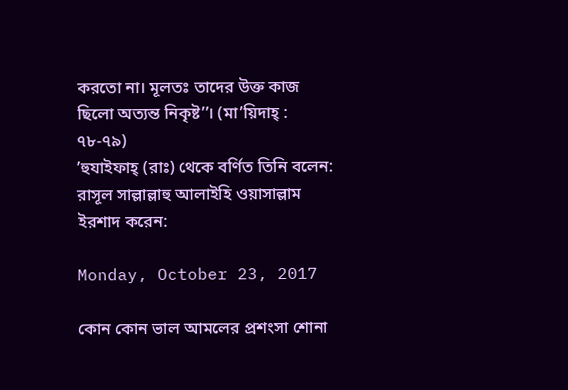করতো না। মূলতঃ তাদের উক্ত কাজ ছিলো অত্যন্ত নিকৃষ্ট’’। (মা’য়িদাহ্ : ৭৮-৭৯)
’হুযাইফাহ্ (রাঃ) থেকে বর্ণিত তিনি বলেন: রাসূল সাল্লাল্লাহু আলাইহি ওয়াসাল্লাম ইরশাদ করেন:

Monday, October 23, 2017

কোন কোন ভাল আমলের প্রশংসা শোনা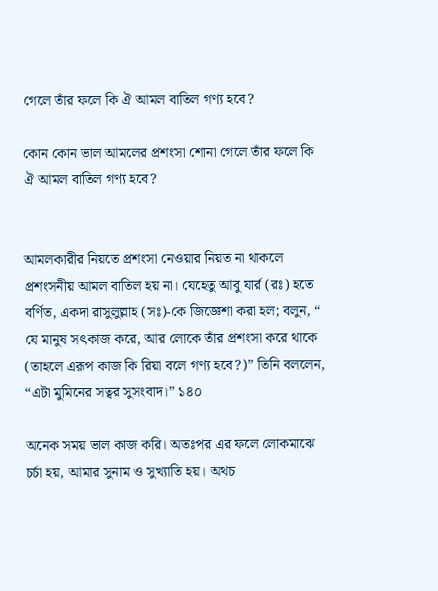গেলে তাঁর ফলে কি ঐ আমল বাতিল গণ্য হবে?

কোন কোন ভাল আমলের প্রশংসা শোনা গেলে তাঁর ফলে কি ঐ আমল বাতিল গণ্য হবে?


আমলকারীর নিয়তে প্রশংসা নেওয়ার নিয়ত না থাকলে প্রশংসনীয় আমল বাতিল হয় না। যেহেতু আবু যার্র (রঃ) হতে বর্ণিত, একদা রাসুলুল্লাহ (সঃ)-কে জিজ্ঞেশা করা হল; বলুন, “ যে মানুষ সৎকাজ করে, আর লোকে তাঁর প্রশংসা করে থাকে (তাহলে এরূপ কাজ কি রিয়া বলে গণ্য হবে?)” তিনি বললেন, “এটা মুমিনের সত্বর সুসংবাদ।” ১৪০

অনেক সময় ভাল কাজ করি। অতঃপর এর ফলে লোকমাঝে চর্চা হয়, আমার সুনাম ও সুখ্যাতি হয়। অথচ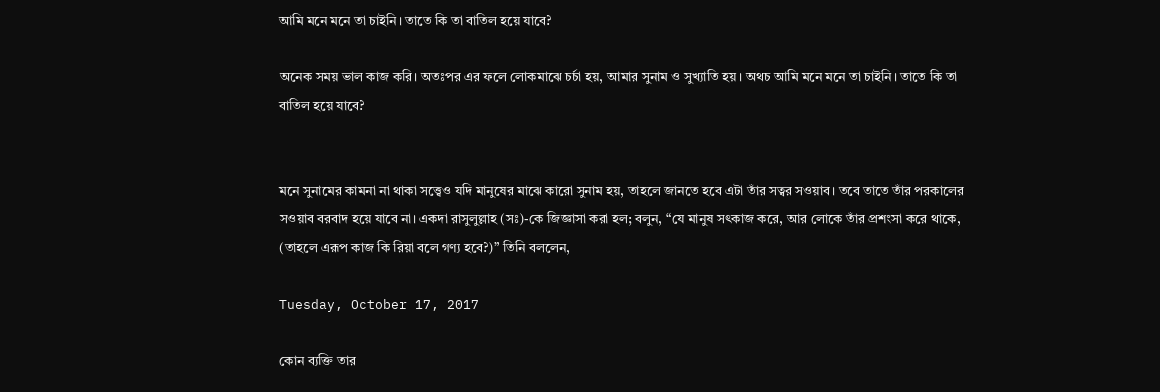আমি মনে মনে তা চাইনি। তাতে কি তা বাতিল হয়ে যাবে?

অনেক সময় ভাল কাজ করি। অতঃপর এর ফলে লোকমাঝে চর্চা হয়, আমার সুনাম ও সুখ্যাতি হয়। অথচ আমি মনে মনে তা চাইনি। তাতে কি তা বাতিল হয়ে যাবে?


মনে সুনামের কামনা না থাকা সত্ত্বেও যদি মানুষের মাঝে কারো সুনাম হয়, তাহলে জানতে হবে এটা তাঁর সত্বর সওয়াব। তবে তাতে তাঁর পরকালের সওয়াব বরবাদ হয়ে যাবে না। একদা রাসুলুল্লাহ (সঃ)-কে জিজ্ঞাসা করা হল; বলুন, “যে মানুষ সৎকাজ করে, আর লোকে তাঁর প্রশংসা করে থাকে, (তাহলে এরূপ কাজ কি রিয়া বলে গণ্য হবে?)” তিনি বললেন,

Tuesday, October 17, 2017

কোন ব্যক্তি তার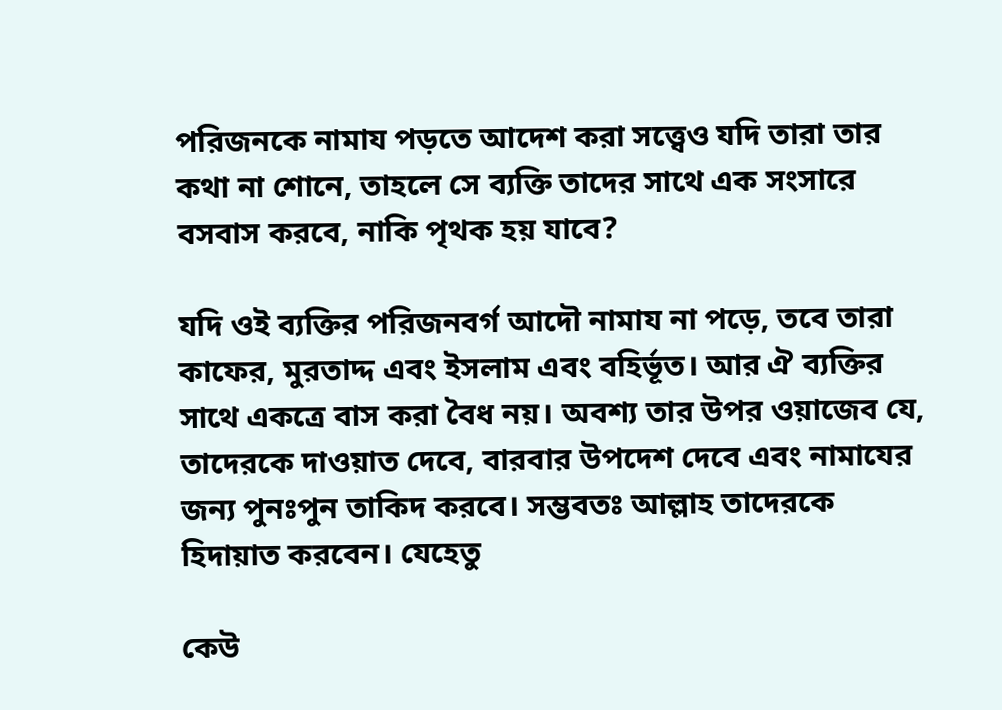পরিজনকে নামায পড়তে আদেশ করা সত্ত্বেও যদি তারা তার কথা না শোনে, তাহলে সে ব্যক্তি তাদের সাথে এক সংসারে বসবাস করবে, নাকি পৃথক হয় যাবে?

যদি ওই ব্যক্তির পরিজনবর্গ আদৌ নামায না পড়ে, তবে তারা কাফের, মুরতাদ্দ এবং ইসলাম এবং বহির্ভূত। আর ঐ ব্যক্তির সাথে একত্রে বাস করা বৈধ নয়। অবশ্য তার উপর ওয়াজেব যে, তাদেরকে দাওয়াত দেবে, বারবার উপদেশ দেবে এবং নামাযের জন্য পুনঃপুন তাকিদ করবে। সম্ভবতঃ আল্লাহ তাদেরকে হিদায়াত করবেন। যেহেতু

কেউ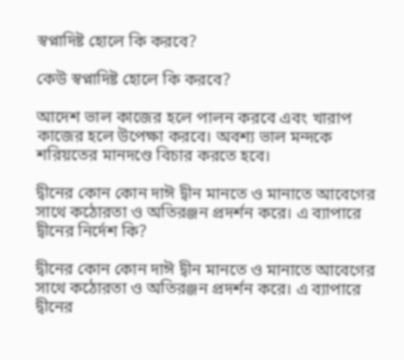স্বপ্নাদিষ্ট হোলে কি করবে?

কেউ স্বপ্নাদিষ্ট হোলে কি করবে?

আদেশ ভাল কাজের হলে পালন করবে এবং খারাপ কাজের হলে উপেক্ষা করবে। অবশ্য ভাল মন্দকে শরিয়তের মানদণ্ডে বিচার করতে হবে।

দ্বীনের কোন কোন দাঈ দ্বীন মানতে ও মানাতে আবেগের সাথে কঠোরতা ও অতিরঞ্জন প্রদর্শন করে। এ ব্যাপারে দ্বীনের নির্দেশ কি?

দ্বীনের কোন কোন দাঈ দ্বীন মানতে ও মানাতে আবেগের সাথে কঠোরতা ও অতিরঞ্জন প্রদর্শন করে। এ ব্যাপারে দ্বীনের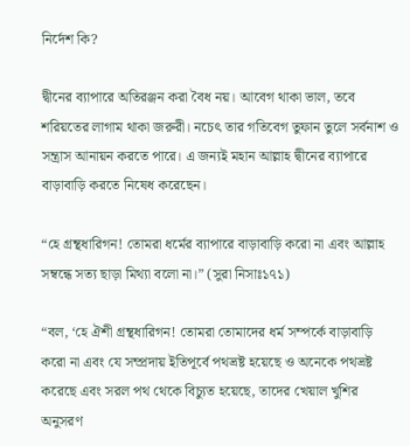নির্দেশ কি?

দ্বীনের ব্যাপারে অতিরঞ্জন করা বৈধ নয়। আবেগ থাকা ভাল, তবে শরিয়তের লাগাম থাকা জরুরী। নচেৎ তার গতিবেগ তুফান তুলে সর্বনাশ ও সন্ত্রাস আনায়ন করতে পারে। এ জন্যই মহান আল্লাহ দ্বীনের ব্যাপারে বাড়াবাড়ি করতে নিষেধ করেছেন।

“হে গ্রন্থধারিগন! তোমরা ধর্মের ব্যাপারে বাড়াবাড়ি করো না এবং আল্লাহ সম্বন্ধে সত্য ছাড়া মিথ্যা বলো না।” (সুরা নিসাঃ১৭১)

“বল, ‘হে ঐশী গ্রন্থধারিগন! তোমরা তোমাদের ধর্ম সম্পর্কে বাড়াবাড়ি করো না এবং যে সম্প্রদায় ইতিপূর্বে পথভ্রষ্ট হয়েছে ও অনেকে পথভ্রষ্ট করেছে এবং সরল পথ থেকে বিচ্যুত হয়েছে, তাদের খেয়াল খুশির অনুসরণ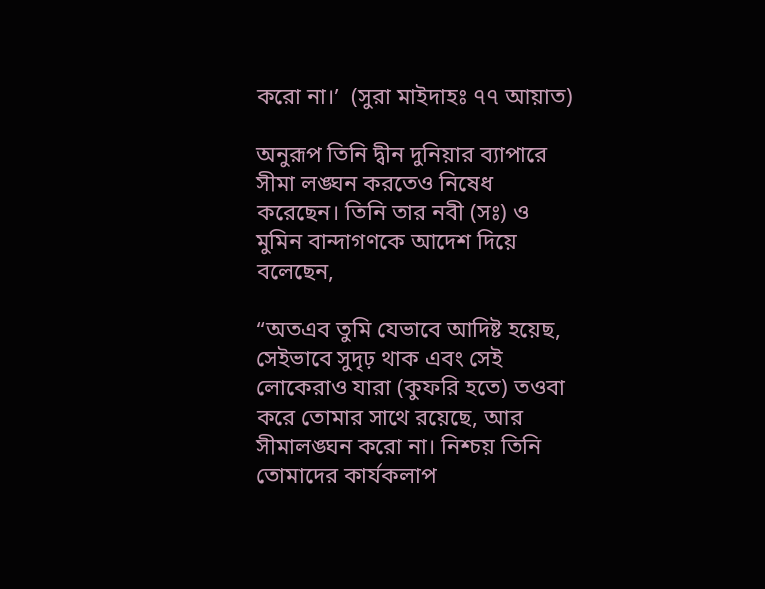করো না।’  (সুরা মাইদাহঃ ৭৭ আয়াত)

অনুরূপ তিনি দ্বীন দুনিয়ার ব্যাপারে সীমা লঙ্ঘন করতেও নিষেধ করেছেন। তিনি তার নবী (সঃ) ও মুমিন বান্দাগণকে আদেশ দিয়ে বলেছেন,

“অতএব তুমি যেভাবে আদিষ্ট হয়েছ, সেইভাবে সুদৃঢ় থাক এবং সেই লোকেরাও যারা (কুফরি হতে) তওবা করে তোমার সাথে রয়েছে, আর সীমালঙ্ঘন করো না। নিশ্চয় তিনি তোমাদের কার্যকলাপ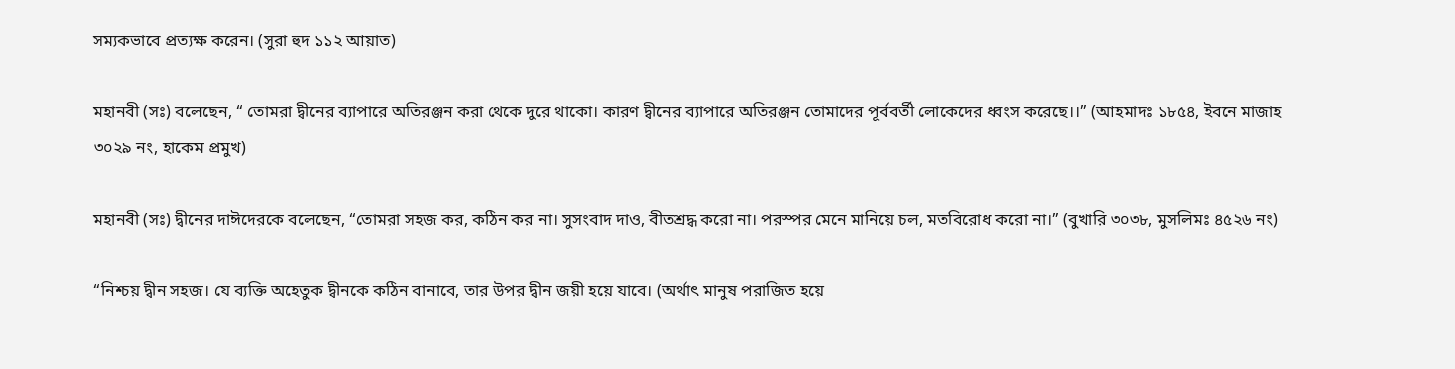সম্যকভাবে প্রত্যক্ষ করেন। (সুরা হুদ ১১২ আয়াত)

মহানবী (সঃ) বলেছেন, “ তোমরা দ্বীনের ব্যাপারে অতিরঞ্জন করা থেকে দুরে থাকো। কারণ দ্বীনের ব্যাপারে অতিরঞ্জন তোমাদের পূর্ববর্তী লোকেদের ধ্বংস করেছে।।” (আহমাদঃ ১৮৫৪, ইবনে মাজাহ ৩০২৯ নং, হাকেম প্রমুখ)

মহানবী (সঃ) দ্বীনের দাঈদেরকে বলেছেন, “তোমরা সহজ কর, কঠিন কর না। সুসংবাদ দাও, বীতশ্রদ্ধ করো না। পরস্পর মেনে মানিয়ে চল, মতবিরোধ করো না।” (বুখারি ৩০৩৮, মুসলিমঃ ৪৫২৬ নং)

“নিশ্চয় দ্বীন সহজ। যে ব্যক্তি অহেতুক দ্বীনকে কঠিন বানাবে, তার উপর দ্বীন জয়ী হয়ে যাবে। (অর্থাৎ মানুষ পরাজিত হয়ে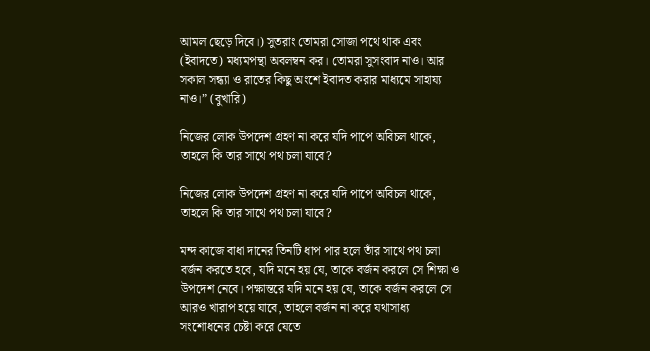আমল ছেড়ে দিবে।) সুতরাং তোমরা সোজা পথে থাক এবং (ইবাদতে) মধ্যমপন্থা অবলম্বন কর। তোমরা সুসংবাদ নাও। আর সকাল সন্ধ্যা ও রাতের কিছু অংশে ইবাদত করার মাধ্যমে সাহায্য নাও।” (বুখারি)

নিজের লোক উপদেশ গ্রহণ না করে যদি পাপে অবিচল থাকে, তাহলে কি তার সাথে পথ চলা যাবে?

নিজের লোক উপদেশ গ্রহণ না করে যদি পাপে অবিচল থাকে, তাহলে কি তার সাথে পথ চলা যাবে?

মন্দ কাজে বাধা দানের তিনটি ধাপ পার হলে তাঁর সাথে পথ চলা বর্জন করতে হবে, যদি মনে হয় যে, তাকে বর্জন করলে সে শিক্ষা ও উপদেশ নেবে। পক্ষান্তরে যদি মনে হয় যে, তাকে বর্জন করলে সে আরও খারাপ হয়ে যাবে, তাহলে বর্জন না করে যথাসাধ্য সংশোধনের চেষ্টা করে যেতে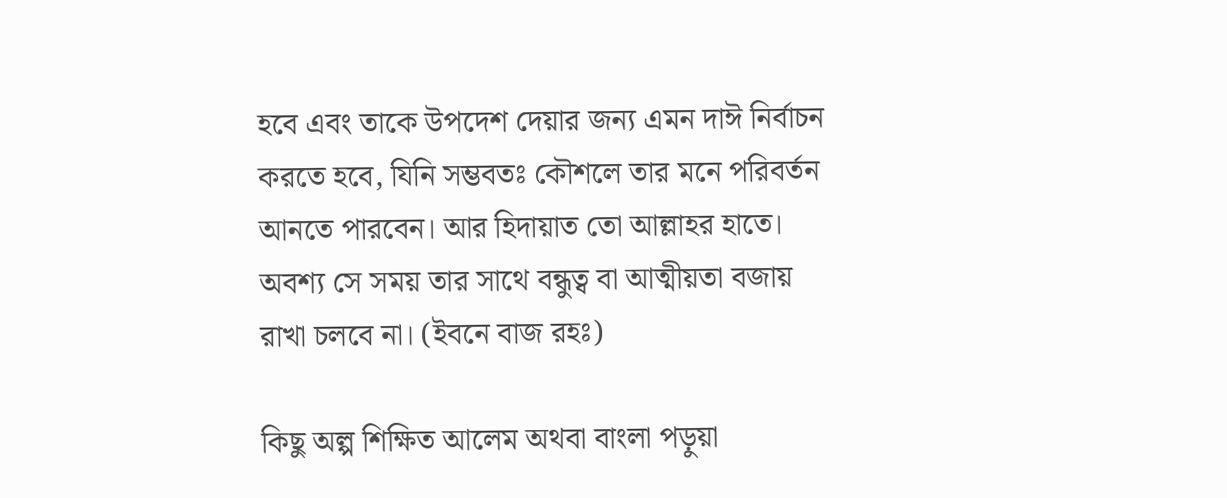হবে এবং তাকে উপদেশ দেয়ার জন্য এমন দাঈ নির্বাচন করতে হবে, যিনি সম্ভবতঃ কৌশলে তার মনে পরিবর্তন আনতে পারবেন। আর হিদায়াত তো আল্লাহর হাতে। অবশ্য সে সময় তার সাথে বন্ধুত্ব বা আত্মীয়তা বজায় রাখা চলবে না। (ইবনে বাজ রহঃ)

কিছু অল্প শিক্ষিত আলেম অথবা বাংলা পড়ুয়া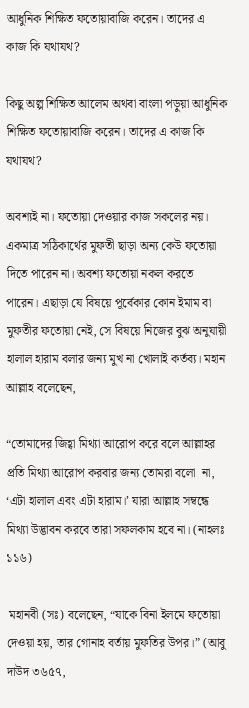আধুনিক শিক্ষিত ফতোয়াবাজি করেন। তাদের এ কাজ কি যথাযথ?

কিছু অল্প শিক্ষিত আলেম অথবা বাংলা পড়ুয়া আধুনিক শিক্ষিত ফতোয়াবাজি করেন। তাদের এ কাজ কি যথাযথ?

অবশ্যই না। ফতোয়া দেওয়ার কাজ সকলের নয়। একমাত্র সঠিকার্থের মুফতী ছাড়া অন্য কেউ ফতোয়া দিতে পারেন না। অবশ্য ফতোয়া নকল করতে পারেন। এছাড়া যে বিষয়ে পূর্বেকার কোন ইমাম বা মুফতীর ফতোয়া নেই, সে বিষয়ে নিজের বুঝ অনুযায়ী হালাল হারাম বলার জন্য মুখ না খোলাই কর্তব্য। মহান আল্লাহ বলেছেন,

“তোমাদের জিহ্বা মিথ্যা আরোপ করে বলে আল্লাহর প্রতি মিথ্যা আরোপ করবার জন্য তোমরা বলো  না, ‘এটা হালাল এবং এটা হারাম।’ যারা আল্লাহ সম্বন্ধে মিথ্যা উদ্ভাবন করবে তারা সফলকাম হবে না। (নাহলঃ ১১৬)

 মহানবী (সঃ) বলেছেন, “যাকে বিনা ইলমে ফতোয়া দেওয়া হয়, তার গোনাহ বর্তায় মুফতির উপর।” (আবু দাউদ ৩৬৫৭,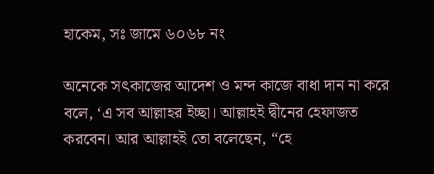হাকেম, সঃ জামে ৬০৬৮ নং

অনেকে সৎকাজের আদেশ ও মন্দ কাজে বাধা দান না করে বলে, ‘এ সব আল্লাহর ইচ্ছা। আল্লাহই দ্বীনের হেফাজত করবেন। আর আল্লাহই তো বলেছেন, “হে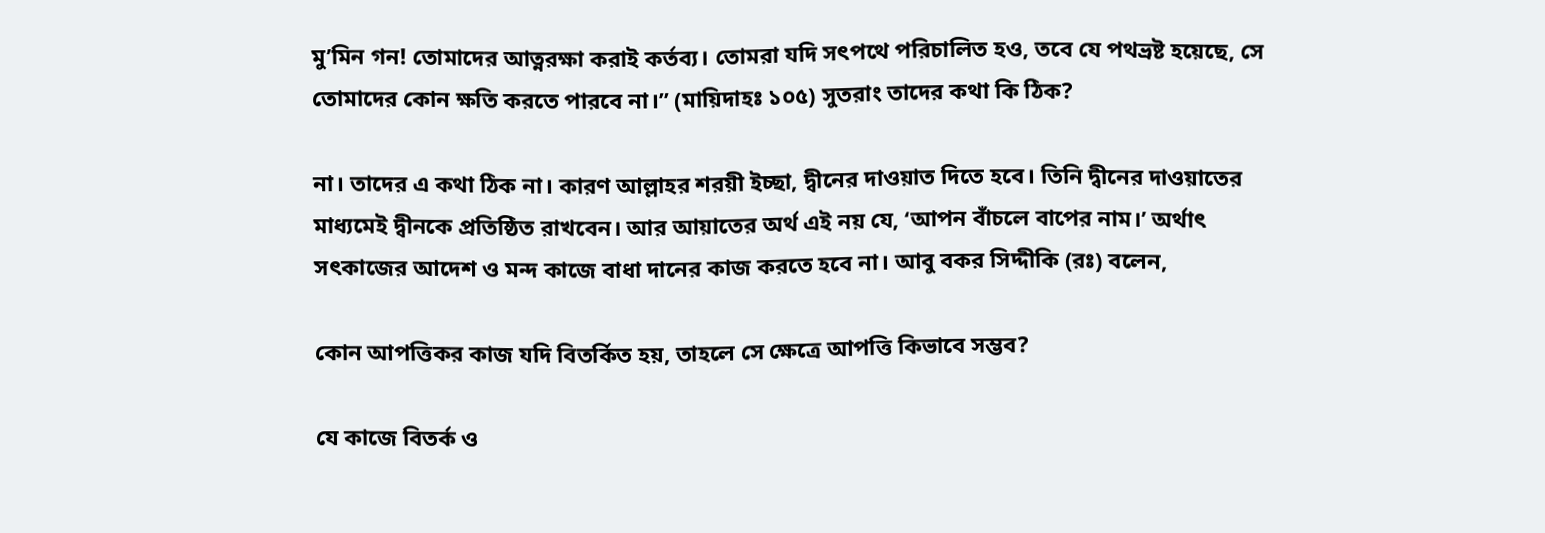মু’মিন গন! তোমাদের আত্নরক্ষা করাই কর্তব্য। তোমরা যদি সৎপথে পরিচালিত হও, তবে যে পথভ্রষ্ট হয়েছে, সে তোমাদের কোন ক্ষতি করতে পারবে না।” (মায়িদাহঃ ১০৫) সুতরাং তাদের কথা কি ঠিক?

না। তাদের এ কথা ঠিক না। কারণ আল্লাহর শরয়ী ইচ্ছা, দ্বীনের দাওয়াত দিতে হবে। তিনি দ্বীনের দাওয়াতের মাধ্যমেই দ্বীনকে প্রতিষ্ঠিত রাখবেন। আর আয়াতের অর্থ এই নয় যে, ‘আপন বাঁচলে বাপের নাম।’ অর্থাৎ সৎকাজের আদেশ ও মন্দ কাজে বাধা দানের কাজ করতে হবে না। আবু বকর সিদ্দীকি (রঃ) বলেন,

কোন আপত্তিকর কাজ যদি বিতর্কিত হয়, তাহলে সে ক্ষেত্রে আপত্তি কিভাবে সম্ভব?

যে কাজে বিতর্ক ও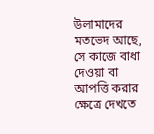উলামাদের মতভেদ আছে, সে কাজে বাধা দেওয়া বা আপত্তি করার ক্ষেত্রে দেখতে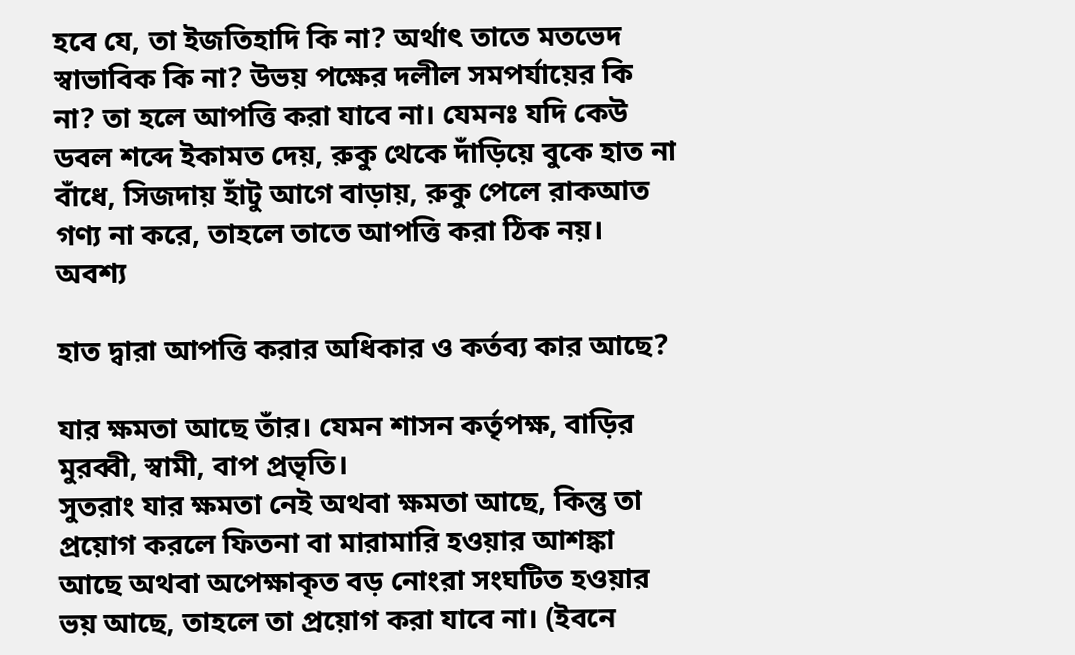হবে যে, তা ইজতিহাদি কি না? অর্থাৎ তাতে মতভেদ স্বাভাবিক কি না? উভয় পক্ষের দলীল সমপর্যায়ের কি না? তা হলে আপত্তি করা যাবে না। যেমনঃ যদি কেউ ডবল শব্দে ইকামত দেয়, রুকু থেকে দাঁড়িয়ে বুকে হাত না বাঁধে, সিজদায় হাঁটু আগে বাড়ায়, রুকু পেলে রাকআত গণ্য না করে, তাহলে তাতে আপত্তি করা ঠিক নয়। অবশ্য

হাত দ্বারা আপত্তি করার অধিকার ও কর্তব্য কার আছে?

যার ক্ষমতা আছে তাঁর। যেমন শাসন কর্তৃপক্ষ, বাড়ির মুরব্বী, স্বামী, বাপ প্রভৃতি।
সুতরাং যার ক্ষমতা নেই অথবা ক্ষমতা আছে, কিন্তু তা প্রয়োগ করলে ফিতনা বা মারামারি হওয়ার আশঙ্কা আছে অথবা অপেক্ষাকৃত বড় নোংরা সংঘটিত হওয়ার ভয় আছে, তাহলে তা প্রয়োগ করা যাবে না। (ইবনে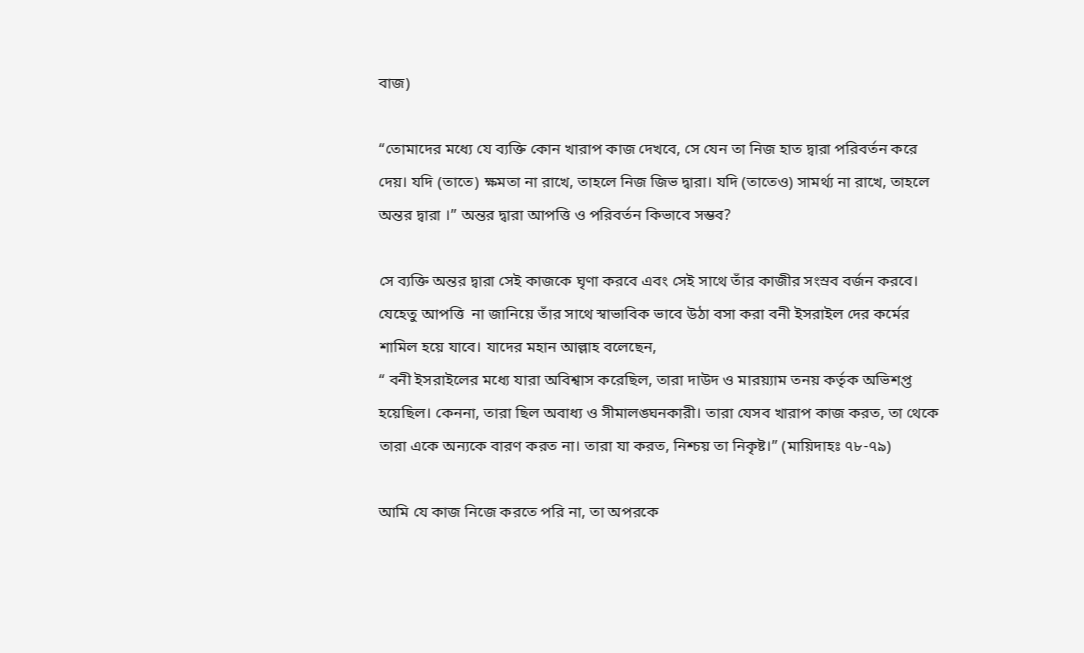বাজ)

“তোমাদের মধ্যে যে ব্যক্তি কোন খারাপ কাজ দেখবে, সে যেন তা নিজ হাত দ্বারা পরিবর্তন করে দেয়। যদি (তাতে) ক্ষমতা না রাখে, তাহলে নিজ জিভ দ্বারা। যদি (তাতেও) সামর্থ্য না রাখে, তাহলে অন্তর দ্বারা ।” অন্তর দ্বারা আপত্তি ও পরিবর্তন কিভাবে সম্ভব?

সে ব্যক্তি অন্তর দ্বারা সেই কাজকে ঘৃণা করবে এবং সেই সাথে তাঁর কাজীর সংস্রব বর্জন করবে। যেহেতু আপত্তি  না জানিয়ে তাঁর সাথে স্বাভাবিক ভাবে উঠা বসা করা বনী ইসরাইল দের কর্মের শামিল হয়ে যাবে। যাদের মহান আল্লাহ বলেছেন,
“ বনী ইসরাইলের মধ্যে যারা অবিশ্বাস করেছিল, তারা দাউদ ও মারয়্যাম তনয় কর্তৃক অভিশপ্ত হয়েছিল। কেননা, তারা ছিল অবাধ্য ও সীমালঙ্ঘনকারী। তারা যেসব খারাপ কাজ করত, তা থেকে তারা একে অন্যকে বারণ করত না। তারা যা করত, নিশ্চয় তা নিকৃষ্ট।” (মায়িদাহঃ ৭৮-৭৯)

আমি যে কাজ নিজে করতে পরি না, তা অপরকে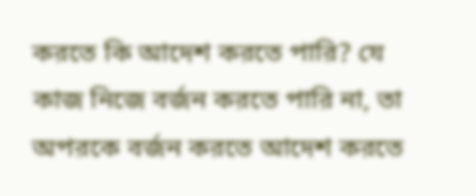করতে কি আদেশ করতে পারি? যে কাজ নিজে বর্জন করতে পারি না, তা অপরকে বর্জন করতে আদেশ করতে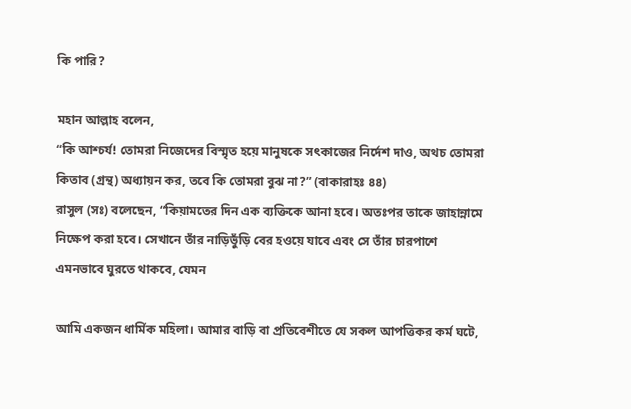কি পারি?

মহান আল্লাহ বলেন,
“কি আশ্চর্য! তোমরা নিজেদের বিস্মৃত হয়ে মানুষকে সৎকাজের নির্দেশ দাও, অথচ তোমরা কিতাব (গ্রন্থ) অধ্যায়ন কর, তবে কি তোমরা বুঝ না?” (বাকারাহঃ ৪৪)
রাসুল (সঃ) বলেছেন, “কিয়ামতের দিন এক ব্যক্তিকে আনা হবে। অতঃপর তাকে জাহান্নামে নিক্ষেপ করা হবে। সেখানে তাঁর নাড়িভুঁড়ি বের হওয়ে যাবে এবং সে তাঁর চারপাশে এমনভাবে ঘুরতে থাকবে, যেমন

আমি একজন ধার্মিক মহিলা। আমার বাড়ি বা প্রতিবেশীতে যে সকল আপত্তিকর কর্ম ঘটে,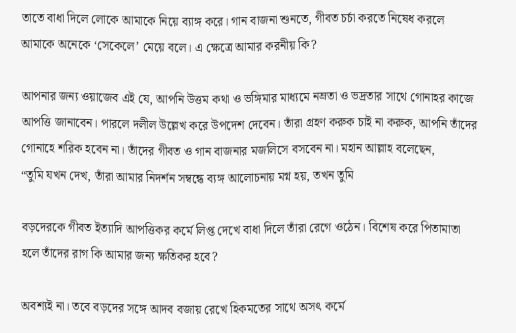তাতে বাধা দিলে লোকে আমাকে নিয়ে ব্যাঙ্গ করে। গান বাজনা শুনতে, গীবত চর্চা করতে নিষেধ করলে আমাকে অনেকে ‘সেকেলে’ মেয়ে বলে। এ ক্ষেত্রে আমার করনীয় কি?

আপনার জন্য ওয়াজেব এই যে, আপনি উত্তম কথা ও ভঙ্গিমার মাধ্যমে নম্রতা ও ভদ্রতার সাথে গোনাহর কাজে আপত্তি জানাবেন। পারলে দলীল উল্লেখ করে উপদেশ দেবেন। তাঁরা গ্রহণ করুক চাই না করুক, আপনি তাঁদের গোনাহে শরিক হবেন না। তাঁদের গীবত ও গান বাজনার মজলিসে বসবেন না। মহান আল্লাহ বলেছেন,
“তুমি যখন দেখ, তাঁরা আমার নিদর্শন সম্বন্ধে ব্যঙ্গ আলোচনায় মগ্ন হয়, তখন তুমি

বড়দেরকে গীবত ইত্যাদি আপত্তিকর কর্মে লিপ্ত দেখে বাধা দিলে তাঁরা রেগে ওঠেন। বিশেষ করে পিতামাতা হলে তাঁদের রাগ কি আমার জন্য ক্ষতিকর হবে?

অবশ্যই না। তবে বড়দের সঙ্গে আদব বজায় রেখে হিকমতের সাথে অসৎ কর্মে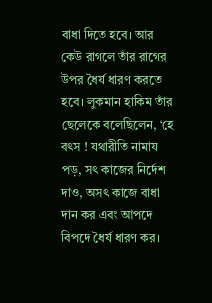বাধা দিতে হবে। আর কেউ রাগলে তাঁর রাগের উপর ধৈর্য ধারণ করতে হবে। লুকমান হাকিম তাঁর ছেলেকে বলেছিলেন, ‘হে বৎস ! যথারীতি নামায পড়, সৎ কাজের নির্দেশ দাও, অসৎ কাজে বাধা দান কর এবং আপদে বিপদে ধৈর্য ধারণ কর।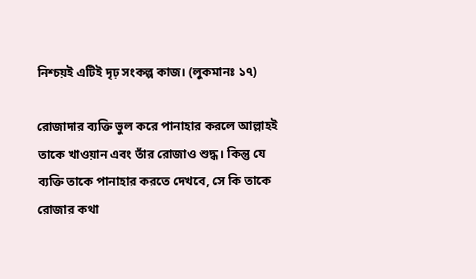নিশ্চয়ই এটিই দৃঢ় সংকল্প কাজ। (লুকমানঃ ১৭)

রোজাদার ব্যক্তি ভুল করে পানাহার করলে আল্লাহই তাকে খাওয়ান এবং তাঁর রোজাও শুদ্ধ। কিন্তু যে ব্যক্তি তাকে পানাহার করতে দেখবে, সে কি তাকে রোজার কথা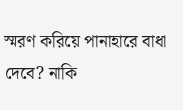স্মরণ করিয়ে পানাহারে বাধা দেবে? নাকি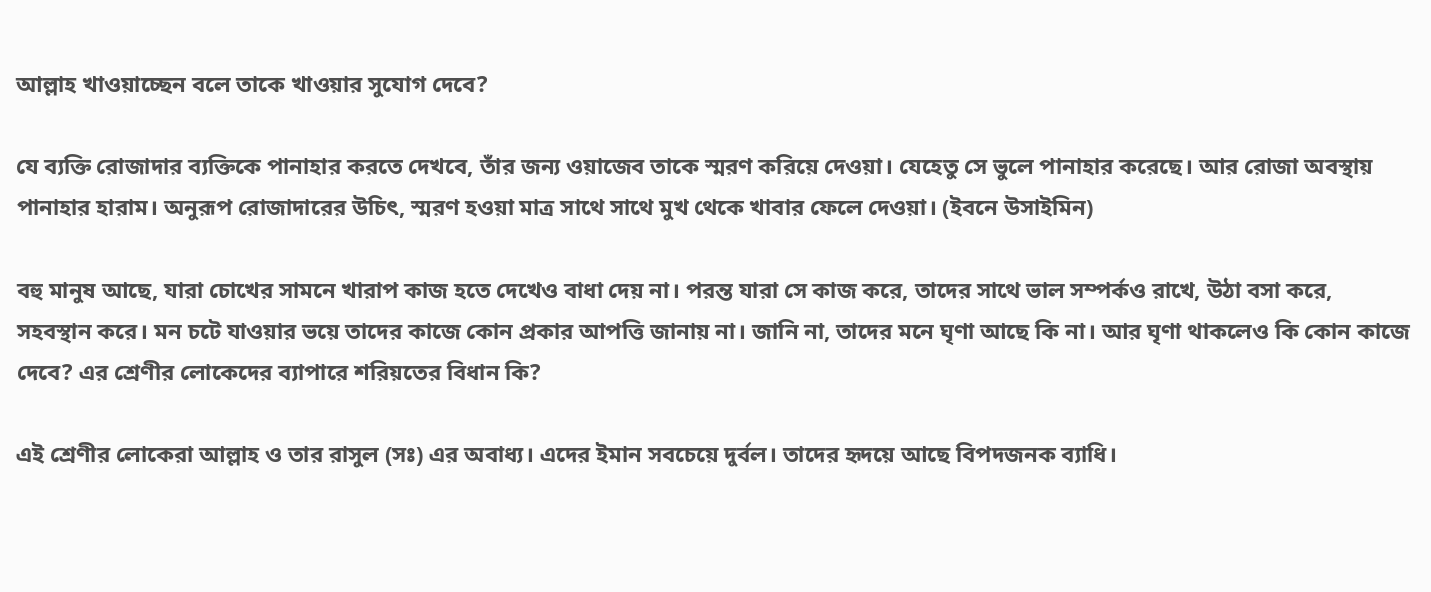আল্লাহ খাওয়াচ্ছেন বলে তাকে খাওয়ার সুযোগ দেবে?

যে ব্যক্তি রোজাদার ব্যক্তিকে পানাহার করতে দেখবে, তাঁর জন্য ওয়াজেব তাকে স্মরণ করিয়ে দেওয়া। যেহেতু সে ভুলে পানাহার করেছে। আর রোজা অবস্থায় পানাহার হারাম। অনুরূপ রোজাদারের উচিৎ, স্মরণ হওয়া মাত্র সাথে সাথে মুখ থেকে খাবার ফেলে দেওয়া। (ইবনে উসাইমিন)

বহু মানুষ আছে, যারা চোখের সামনে খারাপ কাজ হতে দেখেও বাধা দেয় না। পরন্ত যারা সে কাজ করে, তাদের সাথে ভাল সম্পর্কও রাখে, উঠা বসা করে, সহবস্থান করে। মন চটে যাওয়ার ভয়ে তাদের কাজে কোন প্রকার আপত্তি জানায় না। জানি না, তাদের মনে ঘৃণা আছে কি না। আর ঘৃণা থাকলেও কি কোন কাজে দেবে? এর শ্রেণীর লোকেদের ব্যাপারে শরিয়তের বিধান কি?

এই শ্রেণীর লোকেরা আল্লাহ ও তার রাসুল (সঃ) এর অবাধ্য। এদের ইমান সবচেয়ে দুর্বল। তাদের হৃদয়ে আছে বিপদজনক ব্যাধি।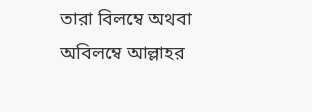তারা বিলম্বে অথবা অবিলম্বে আল্লাহর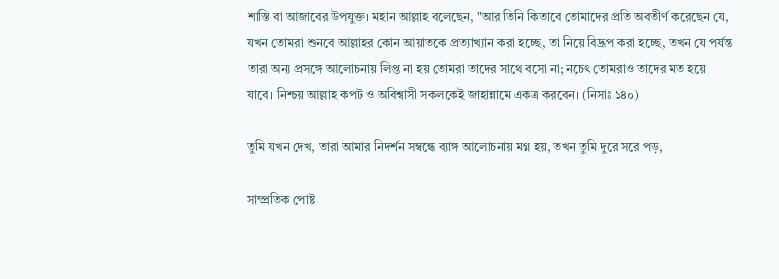শাস্তি বা আজাবের উপযুক্ত। মহান আল্লাহ বলেছেন, "আর তিনি কিতাবে তোমাদের প্রতি অবতীর্ণ করেছেন যে, যখন তোমরা শুনবে আল্লাহর কোন আয়াতকে প্রত্যাখ্যান করা হচ্ছে, তা নিয়ে বিদ্রূপ করা হচ্ছে, তখন যে পর্যন্ত তারা অন্য প্রসঙ্গে আলোচনায় লিপ্ত না হয় তোমরা তাদের সাথে বসো না; নচেৎ তোমরাও তাদের মত হয়ে যাবে। নিশ্চয় আল্লাহ কপট ও অবিশ্বাসী সকলকেই জাহান্নামে একত্র করবেন। (নিসাঃ ১৪০)

তুমি যখন দেখ, তারা আমার নিদর্শন সম্বন্ধে ব্যাঙ্গ আলোচনায় মগ্ন হয়, তখন তুমি দুরে সরে পড়,

সাম্প্রতিক পোষ্ট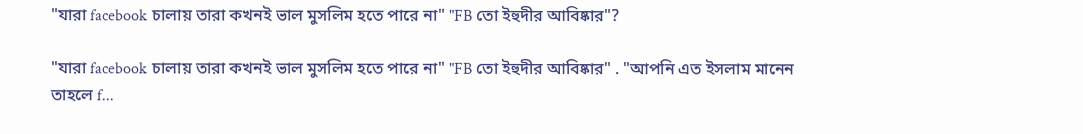"যারা facebook চালায় তারা কখনই ভাল মুসলিম হতে পারে না" "FB তো ইহুদীর আবিষ্কার"?

"যারা facebook চালায় তারা কখনই ভাল মুসলিম হতে পারে না" "FB তো ইহুদীর আবিষ্কার" . "আপনি এত ইসলাম মানেন তাহলে f...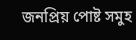জনপ্রিয় পোষ্ট সমুহ